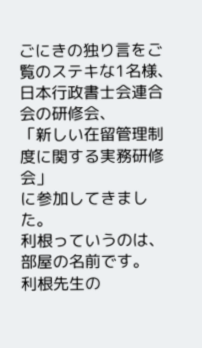ごにきの独り言をご覧のステキな1名様、
日本行政書士会連合会の研修会、
「新しい在留管理制度に関する実務研修会」
に参加してきました。
利根っていうのは、部屋の名前です。
利根先生の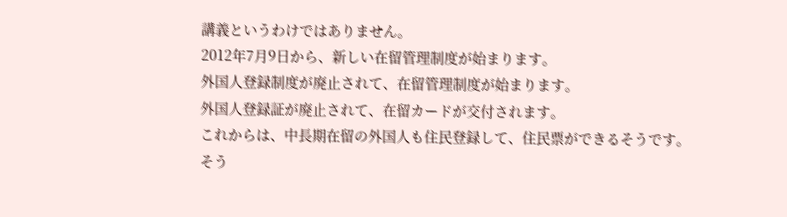講義というわけではありません。
2012年7月9日から、新しい在留管理制度が始まります。
外国人登録制度が廃止されて、在留管理制度が始まります。
外国人登録証が廃止されて、在留カードが交付されます。
これからは、中長期在留の外国人も住民登録して、住民票ができるそうです。
そう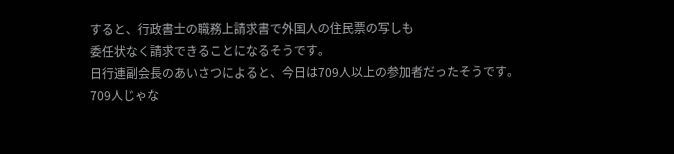すると、行政書士の職務上請求書で外国人の住民票の写しも
委任状なく請求できることになるそうです。
日行連副会長のあいさつによると、今日は709人以上の参加者だったそうです。
709人じゃな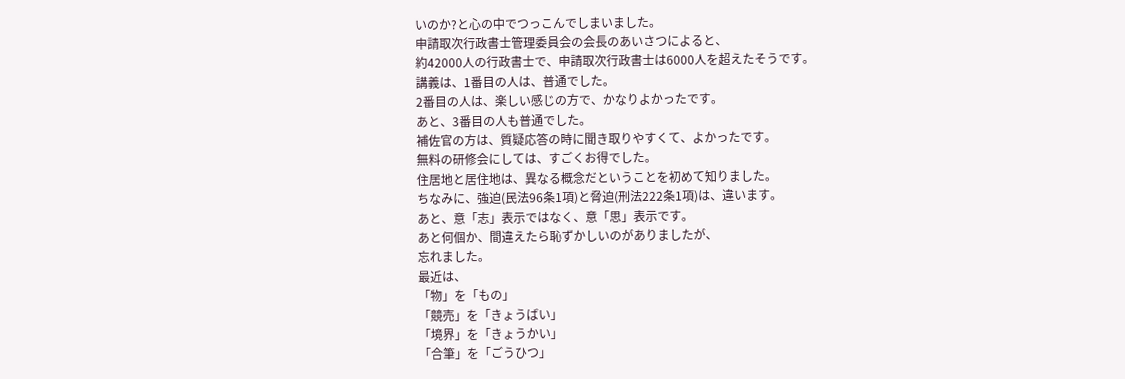いのか?と心の中でつっこんでしまいました。
申請取次行政書士管理委員会の会長のあいさつによると、
約42000人の行政書士で、申請取次行政書士は6000人を超えたそうです。
講義は、1番目の人は、普通でした。
2番目の人は、楽しい感じの方で、かなりよかったです。
あと、3番目の人も普通でした。
補佐官の方は、質疑応答の時に聞き取りやすくて、よかったです。
無料の研修会にしては、すごくお得でした。
住居地と居住地は、異なる概念だということを初めて知りました。
ちなみに、強迫(民法96条1項)と脅迫(刑法222条1項)は、違います。
あと、意「志」表示ではなく、意「思」表示です。
あと何個か、間違えたら恥ずかしいのがありましたが、
忘れました。
最近は、
「物」を「もの」
「競売」を「きょうばい」
「境界」を「きょうかい」
「合筆」を「ごうひつ」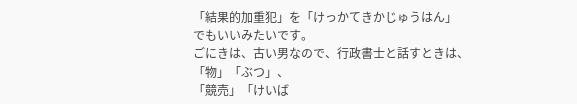「結果的加重犯」を「けっかてきかじゅうはん」
でもいいみたいです。
ごにきは、古い男なので、行政書士と話すときは、
「物」「ぶつ」、
「競売」「けいば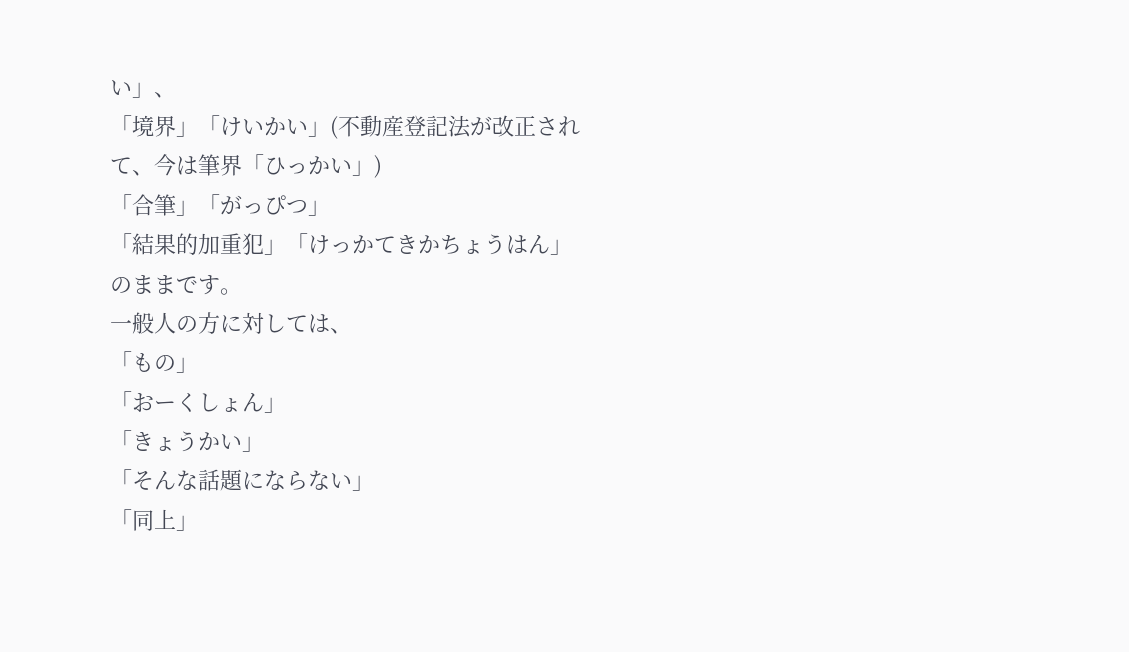い」、
「境界」「けいかい」(不動産登記法が改正されて、今は筆界「ひっかい」)
「合筆」「がっぴつ」
「結果的加重犯」「けっかてきかちょうはん」
のままです。
一般人の方に対しては、
「もの」
「おーくしょん」
「きょうかい」
「そんな話題にならない」
「同上」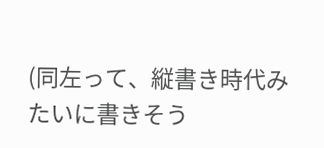(同左って、縦書き時代みたいに書きそう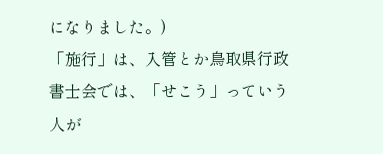になりました。)
「施行」は、入管とか鳥取県行政書士会では、「せこう」っていう人が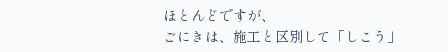ほとんどですが、
ごにきは、施工と区別して「しこう」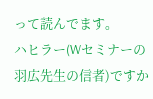って読んでます。
ハヒラー(Wセミナーの羽広先生の信者)ですか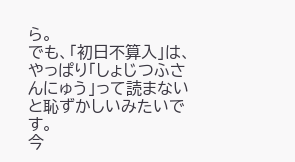ら。
でも、「初日不算入」は、やっぱり「しょじつふさんにゅう」って読まないと恥ずかしいみたいです。
今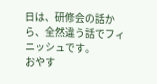日は、研修会の話から、全然違う話でフィニッシュです。
おやす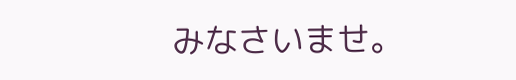みなさいませ。